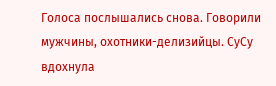Голоса послышались снова. Говорили мужчины, охотники-делизийцы. СуСу вдохнула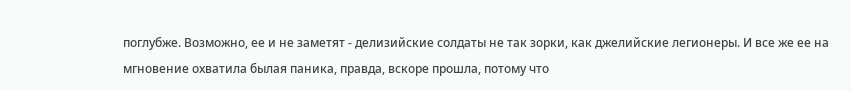поглубже. Возможно, ее и не заметят - делизийские солдаты не так зорки, как джелийские легионеры. И все же ее на мгновение охватила былая паника, правда, вскоре прошла, потому что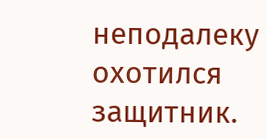неподалеку охотился защитник.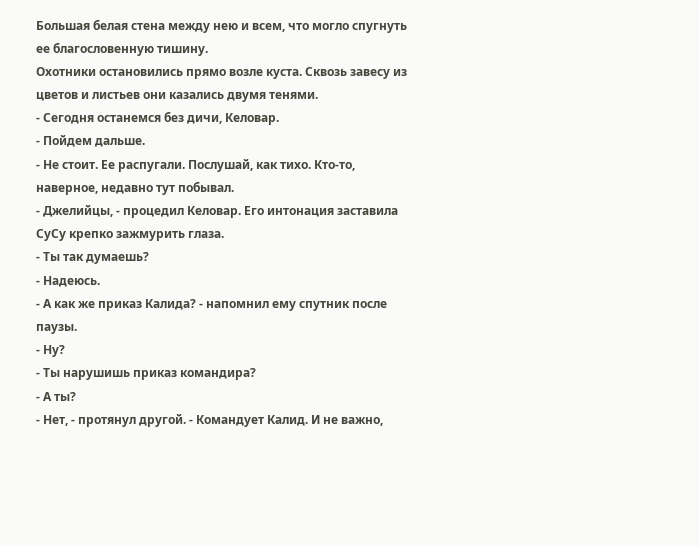Большая белая стена между нею и всем, что могло спугнуть ее благословенную тишину.
Охотники остановились прямо возле куста. Сквозь завесу из цветов и листьев они казались двумя тенями.
- Сегодня останемся без дичи, Келовар.
- Пойдем дальше.
- Не стоит. Ее распугали. Послушай, как тихо. Кто-то, наверное, недавно тут побывал.
- Джелийцы, - процедил Келовар. Его интонация заставила СуСу крепко зажмурить глаза.
- Ты так думаешь?
- Надеюсь.
- А как же приказ Калида? - напомнил ему спутник после паузы.
- Ну?
- Ты нарушишь приказ командира?
- А ты?
- Нет, - протянул другой. - Командует Калид. И не важно,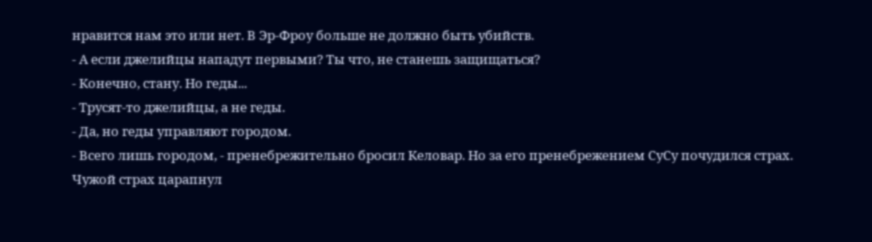нравится нам это или нет. В Эр-Фроу больше не должно быть убийств.
- А если джелийцы нападут первыми? Ты что, не станешь защищаться?
- Конечно, стану. Но геды...
- Трусят-то джелийцы, а не геды.
- Да, но геды управляют городом.
- Всего лишь городом, - пренебрежительно бросил Келовар. Но за его пренебрежением СуСу почудился страх. Чужой страх царапнул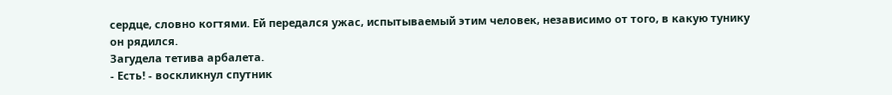сердце, словно когтями. Ей передался ужас, испытываемый этим человек, независимо от того, в какую тунику он рядился.
Загудела тетива арбалета.
- Есть! - воскликнул спутник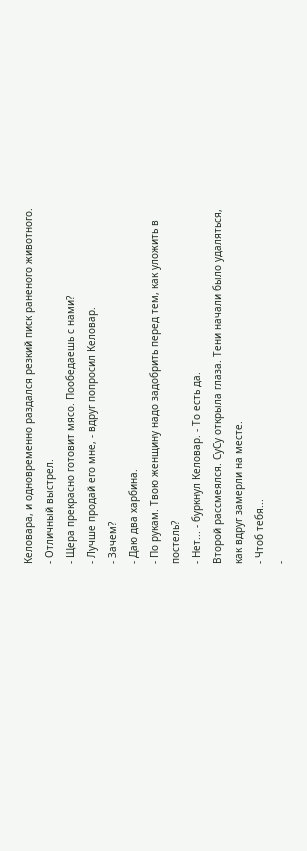Келовара, и одновременно раздался резкий писк раненого животного.
- Отличный выстрел.
- Щера прекрасно готовит мясо. Пообедаешь с нами?
- Лучше продай его мне, - вдруг попросил Келовар.
- Зачем?
- Даю два харбина.
- По рукам. Твою женщину надо задобрить перед тем, как уложить в постель?
- Нет... - буркнул Келовар. - То есть да.
Второй рассмеялся. СуСу открыла глаза. Тени начали было удаляться, как вдруг замерли на месте.
- Чтоб тебя...
-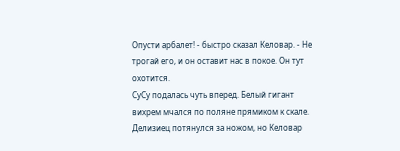Опусти арбалет! - быстро сказал Келовар. - Не трогай его, и он оставит нас в покое. Он тут охотится.
СуСу подалась чуть вперед. Белый гигант вихрем мчался по поляне прямиком к скале. Делизиец потянулся за ножом, но Келовар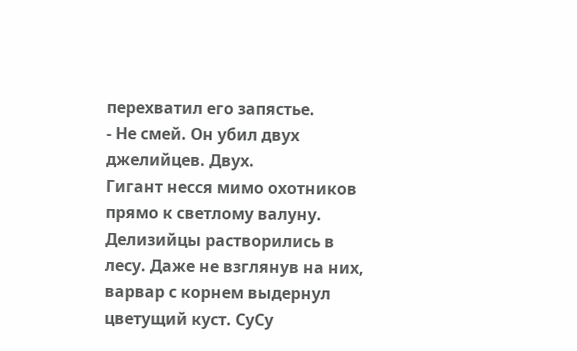перехватил его запястье.
- Не смей. Он убил двух джелийцев. Двух.
Гигант несся мимо охотников прямо к светлому валуну. Делизийцы растворились в лесу. Даже не взглянув на них, варвар с корнем выдернул цветущий куст. СуСу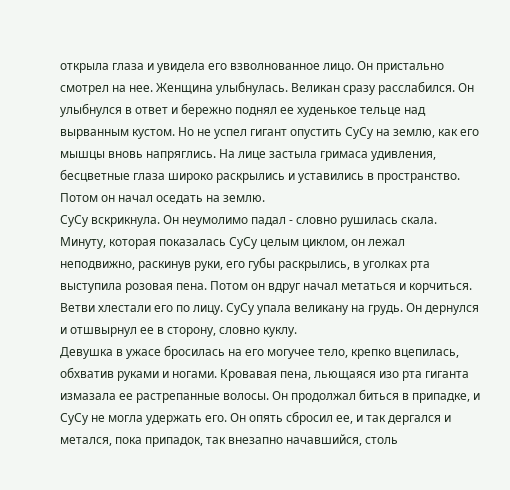открыла глаза и увидела его взволнованное лицо. Он пристально смотрел на нее. Женщина улыбнулась. Великан сразу расслабился. Он улыбнулся в ответ и бережно поднял ее худенькое тельце над вырванным кустом. Но не успел гигант опустить СуСу на землю, как его мышцы вновь напряглись. На лице застыла гримаса удивления, бесцветные глаза широко раскрылись и уставились в пространство. Потом он начал оседать на землю.
СуСу вскрикнула. Он неумолимо падал - словно рушилась скала. Минуту, которая показалась СуСу целым циклом, он лежал неподвижно, раскинув руки, его губы раскрылись, в уголках рта выступила розовая пена. Потом он вдруг начал метаться и корчиться. Ветви хлестали его по лицу. СуСу упала великану на грудь. Он дернулся и отшвырнул ее в сторону, словно куклу.
Девушка в ужасе бросилась на его могучее тело, крепко вцепилась, обхватив руками и ногами. Кровавая пена, льющаяся изо рта гиганта измазала ее растрепанные волосы. Он продолжал биться в припадке, и СуСу не могла удержать его. Он опять сбросил ее, и так дергался и метался, пока припадок, так внезапно начавшийся, столь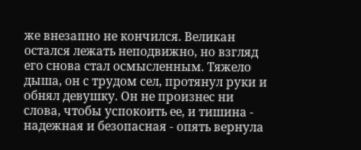же внезапно не кончился. Великан остался лежать неподвижно, но взгляд его снова стал осмысленным. Тяжело дыша, он с трудом сел, протянул руки и обнял девушку. Он не произнес ни слова, чтобы успокоить ее, и тишина - надежная и безопасная - опять вернула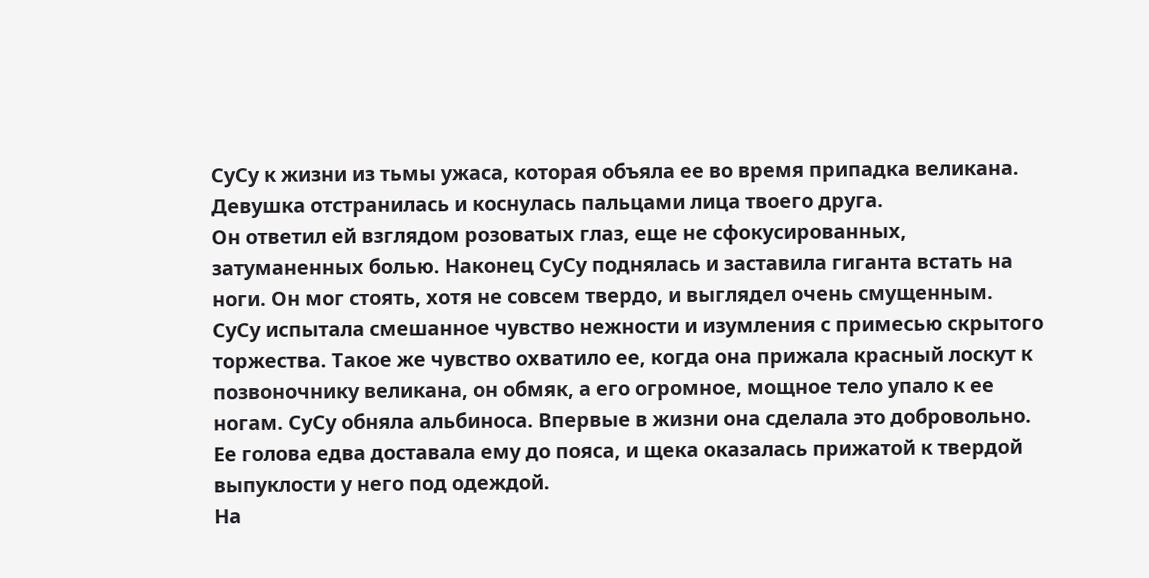СуСу к жизни из тьмы ужаса, которая объяла ее во время припадка великана.
Девушка отстранилась и коснулась пальцами лица твоего друга.
Он ответил ей взглядом розоватых глаз, еще не сфокусированных, затуманенных болью. Наконец СуСу поднялась и заставила гиганта встать на ноги. Он мог стоять, хотя не совсем твердо, и выглядел очень смущенным.
СуСу испытала смешанное чувство нежности и изумления с примесью скрытого торжества. Такое же чувство охватило ее, когда она прижала красный лоскут к позвоночнику великана, он обмяк, а его огромное, мощное тело упало к ее ногам. СуСу обняла альбиноса. Впервые в жизни она сделала это добровольно. Ее голова едва доставала ему до пояса, и щека оказалась прижатой к твердой выпуклости у него под одеждой.
На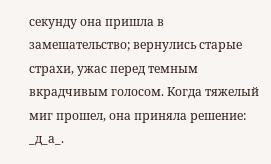секунду она пришла в замешательство; вернулись старые страхи, ужас перед темным вкрадчивым голосом. Когда тяжелый миг прошел, она приняла решение: _д_а_.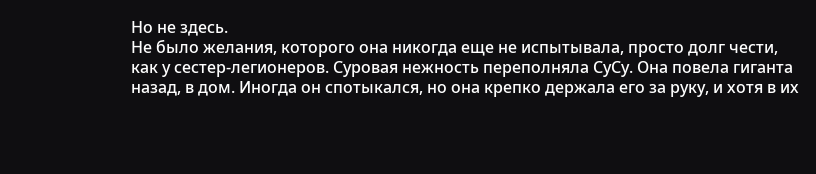Но не здесь.
Не было желания, которого она никогда еще не испытывала, просто долг чести, как у сестер-легионеров. Суровая нежность переполняла СуСу. Она повела гиганта назад, в дом. Иногда он спотыкался, но она крепко держала его за руку, и хотя в их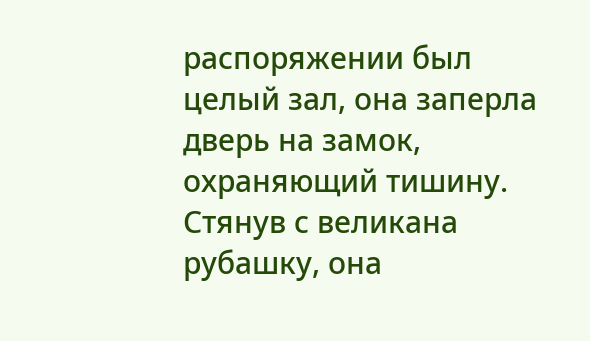распоряжении был целый зал, она заперла дверь на замок, охраняющий тишину.
Стянув с великана рубашку, она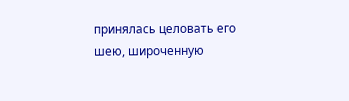принялась целовать его шею, широченную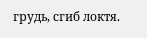грудь, сгиб локтя.